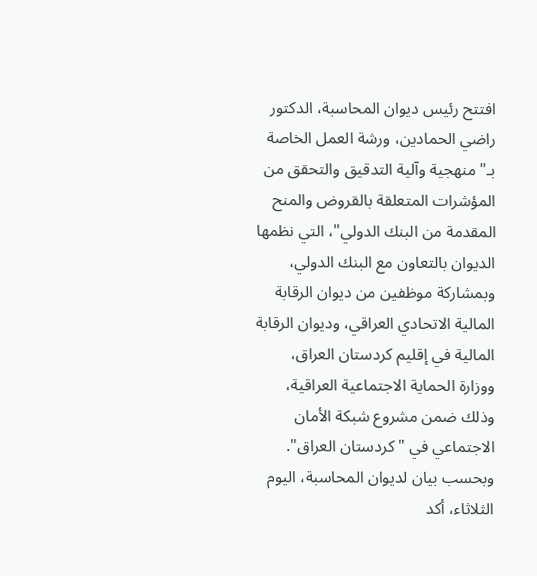افتتح رئيس ديوان المحاسبة، الدكتور راضي الحمادين، ورشة العمل الخاصة بـ"منهجية وآلية التدقيق والتحقق من المؤشرات المتعلقة بالقروض والمنح المقدمة من البنك الدولي"، التي نظمها الديوان بالتعاون مع البنك الدولي، وبمشاركة موظفين من ديوان الرقابة المالية الاتحادي العراقي، وديوان الرقابة المالية في إقليم كردستان العراق، ووزارة الحماية الاجتماعية العراقية، وذلك ضمن مشروع شبكة الأمان الاجتماعي في "كردستان العراق".
وبحسب بيان لديوان المحاسبة، اليوم الثلاثاء، أكد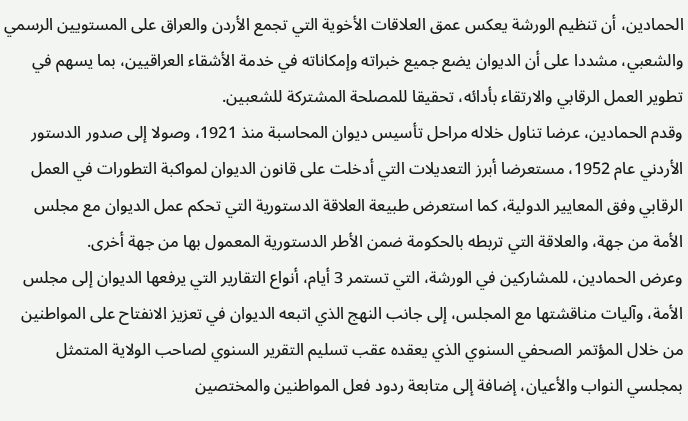الحمادين، أن تنظيم الورشة يعكس عمق العلاقات الأخوية التي تجمع الأردن والعراق على المستويين الرسمي والشعبي، مشددا على أن الديوان يضع جميع خبراته وإمكاناته في خدمة الأشقاء العراقيين، بما يسهم في تطوير العمل الرقابي والارتقاء بأدائه، تحقيقا للمصلحة المشتركة للشعبين.
وقدم الحمادين، عرضا تناول خلاله مراحل تأسيس ديوان المحاسبة منذ 1921، وصولا إلى صدور الدستور الأردني عام 1952، مستعرضا أبرز التعديلات التي أدخلت على قانون الديوان لمواكبة التطورات في العمل الرقابي وفق المعايير الدولية، كما استعرض طبيعة العلاقة الدستورية التي تحكم عمل الديوان مع مجلس الأمة من جهة، والعلاقة التي تربطه بالحكومة ضمن الأطر الدستورية المعمول بها من جهة أخرى.
وعرض الحمادين، للمشاركين في الورشة، التي تستمر 3 أيام، أنواع التقارير التي يرفعها الديوان إلى مجلس الأمة، وآليات مناقشتها مع المجلس، إلى جانب النهج الذي اتبعه الديوان في تعزيز الانفتاح على المواطنين من خلال المؤتمر الصحفي السنوي الذي يعقده عقب تسليم التقرير السنوي لصاحب الولاية المتمثل بمجلسي النواب والأعيان، إضافة إلى متابعة ردود فعل المواطنين والمختصين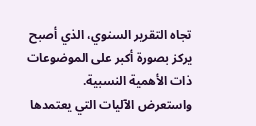تجاه التقرير السنوي، الذي أصبح يركز بصورة أكبر على الموضوعات ذات الأهمية النسبية.
واستعرض الآليات التي يعتمدها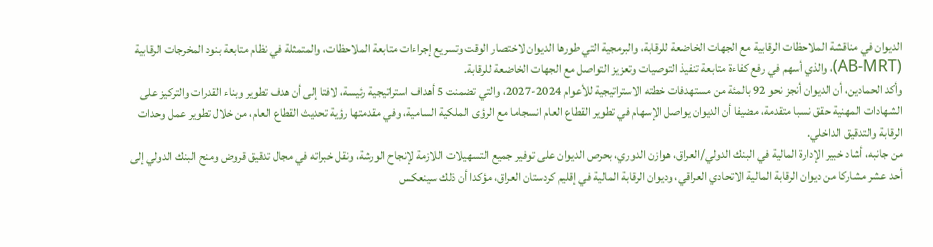الديوان في مناقشة الملاحظات الرقابية مع الجهات الخاضعة للرقابة، والبرمجية التي طورها الديوان لاختصار الوقت وتسريع إجراءات متابعة الملاحظات، والمتمثلة في نظام متابعة بنود المخرجات الرقابية (AB-MRT)، والذي أسهم في رفع كفاءة متابعة تنفيذ التوصيات وتعزيز التواصل مع الجهات الخاضعة للرقابة.
وأكد الحمادين، أن الديوان أنجز نحو 92 بالمئة من مستهدفات خطته الاستراتيجية للأعوام 2024-2027، والتي تضمنت 5 أهداف استراتيجية رئيسة، لافتا إلى أن هدف تطوير وبناء القدرات والتركيز على الشهادات المهنية حقق نسبا متقدمة، مضيفا أن الديوان يواصل الإسهام في تطوير القطاع العام انسجاما مع الرؤى الملكية السامية، وفي مقدمتها رؤية تحديث القطاع العام، من خلال تطوير عمل وحدات الرقابة والتدقيق الداخلي.
من جانبه، أشاد خبير الإدارة المالية في البنك الدولي/العراق، هوازن الدوري، بحرص الديوان على توفير جميع التسهيلات اللازمة لإنجاح الورشة، ونقل خبراته في مجال تدقيق قروض ومنح البنك الدولي إلى أحد عشر مشاركا من ديوان الرقابة المالية الاتحادي العراقي، وديوان الرقابة المالية في إقليم كردستان العراق، مؤكدا أن ذلك سينعكس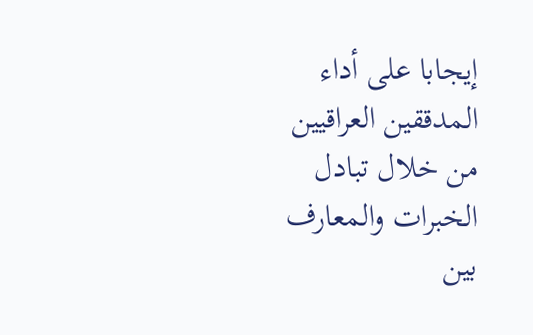إيجابا على أداء المدققين العراقيين من خلال تبادل الخبرات والمعارف بين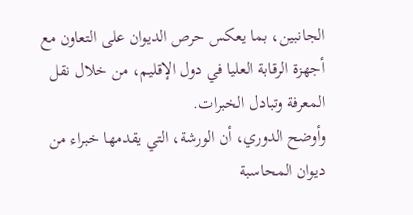الجانبين، بما يعكس حرص الديوان على التعاون مع أجهزة الرقابة العليا في دول الإقليم، من خلال نقل المعرفة وتبادل الخبرات.
وأوضح الدوري، أن الورشة، التي يقدمها خبراء من ديوان المحاسبة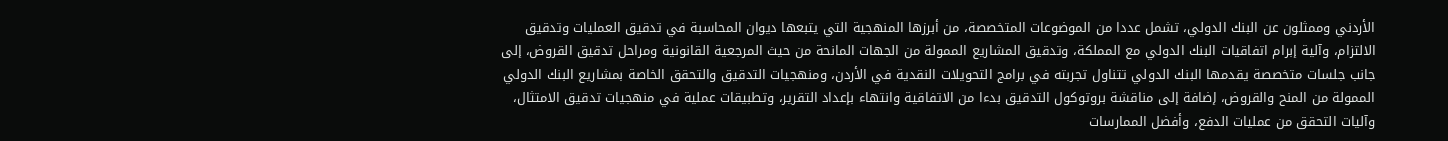الأردني وممثلون عن البنك الدولي، تشمل عددا من الموضوعات المتخصصة، من أبرزها المنهجية التي يتبعها ديوان المحاسبة في تدقيق العمليات وتدقيق الالتزام، وآلية إبرام اتفاقيات البنك الدولي مع المملكة، وتدقيق المشاريع الممولة من الجهات المانحة من حيث المرجعية القانونية ومراحل تدقيق القروض، إلى جانب جلسات متخصصة يقدمها البنك الدولي تتناول تجربته في برامج التحويلات النقدية في الأردن، ومنهجيات التدقيق والتحقق الخاصة بمشاريع البنك الدولي الممولة من المنح والقروض، إضافة إلى مناقشة بروتوكول التدقيق بدءا من الاتفاقية وانتهاء بإعداد التقرير، وتطبيقات عملية في منهجيات تدقيق الامتثال، وآليات التحقق من عمليات الدفع، وأفضل الممارسات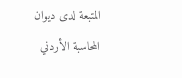المتبعة لدى ديوان المحاسبة الأردني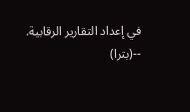في إعداد التقارير الرقابية.
--(بترا)